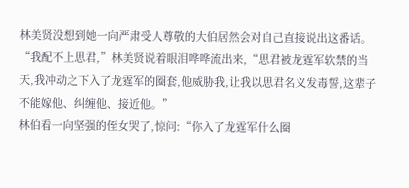林美贤没想到她一向严肃受人尊敬的大伯居然会对自己直接说出这番话。
“我配不上思君,”林美贤说着眼泪哗哗流出来,“思君被龙霆军软禁的当天,我冲动之下入了龙霆军的圈套,他威胁我,让我以思君名义发毒誓,这辈子不能嫁他、纠缠他、接近他。”
林伯看一向坚强的侄女哭了,惊问:“你入了龙霆军什么圈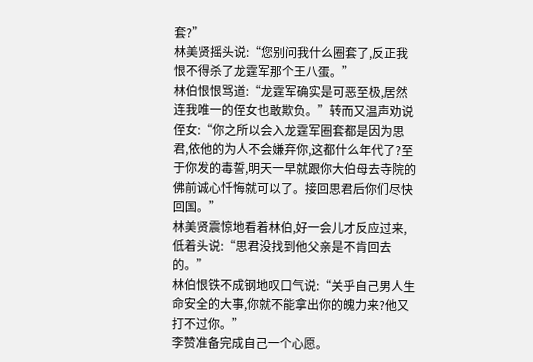套?”
林美贤摇头说:“您别问我什么圈套了,反正我恨不得杀了龙霆军那个王八蛋。”
林伯恨恨骂道:“龙霆军确实是可恶至极,居然连我唯一的侄女也敢欺负。”转而又温声劝说侄女:“你之所以会入龙霆军圈套都是因为思君,依他的为人不会嫌弃你,这都什么年代了?至于你发的毒誓,明天一早就跟你大伯母去寺院的佛前诚心忏悔就可以了。接回思君后你们尽快回国。”
林美贤震惊地看着林伯,好一会儿才反应过来,低着头说:“思君没找到他父亲是不肯回去的。”
林伯恨铁不成钢地叹口气说:“关乎自己男人生命安全的大事,你就不能拿出你的魄力来?他又打不过你。”
李赞准备完成自己一个心愿。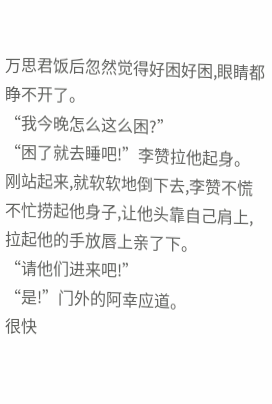万思君饭后忽然觉得好困好困,眼睛都睁不开了。
“我今晚怎么这么困?”
“困了就去睡吧!”李赞拉他起身。
刚站起来,就软软地倒下去,李赞不慌不忙捞起他身子,让他头靠自己肩上,拉起他的手放唇上亲了下。
“请他们进来吧!”
“是!”门外的阿幸应道。
很快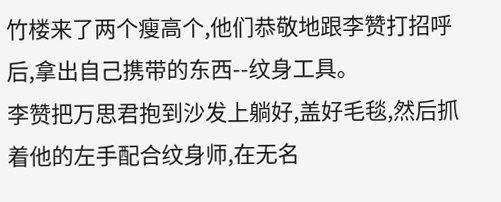竹楼来了两个瘦高个,他们恭敬地跟李赞打招呼后,拿出自己携带的东西--纹身工具。
李赞把万思君抱到沙发上躺好,盖好毛毯,然后抓着他的左手配合纹身师,在无名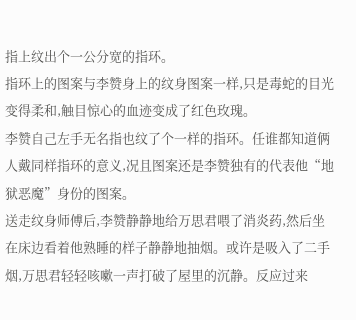指上纹出个一公分宽的指环。
指环上的图案与李赞身上的纹身图案一样,只是毒蛇的目光变得柔和,触目惊心的血迹变成了红色玫瑰。
李赞自己左手无名指也纹了个一样的指环。任谁都知道俩人戴同样指环的意义,况且图案还是李赞独有的代表他“地狱恶魔”身份的图案。
送走纹身师傅后,李赞静静地给万思君喂了消炎药,然后坐在床边看着他熟睡的样子静静地抽烟。或许是吸入了二手烟,万思君轻轻咳嗽一声打破了屋里的沉静。反应过来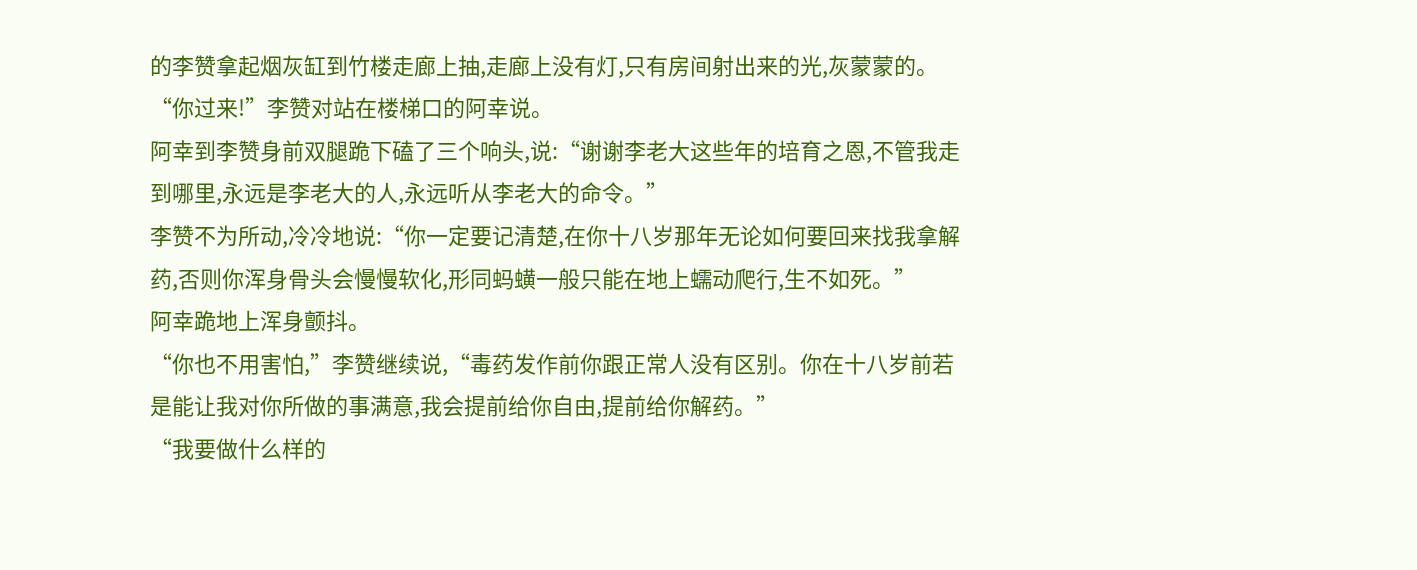的李赞拿起烟灰缸到竹楼走廊上抽,走廊上没有灯,只有房间射出来的光,灰蒙蒙的。
“你过来!”李赞对站在楼梯口的阿幸说。
阿幸到李赞身前双腿跪下磕了三个响头,说:“谢谢李老大这些年的培育之恩,不管我走到哪里,永远是李老大的人,永远听从李老大的命令。”
李赞不为所动,冷冷地说:“你一定要记清楚,在你十八岁那年无论如何要回来找我拿解药,否则你浑身骨头会慢慢软化,形同蚂蟥一般只能在地上蠕动爬行,生不如死。”
阿幸跪地上浑身颤抖。
“你也不用害怕,”李赞继续说,“毒药发作前你跟正常人没有区别。你在十八岁前若是能让我对你所做的事满意,我会提前给你自由,提前给你解药。”
“我要做什么样的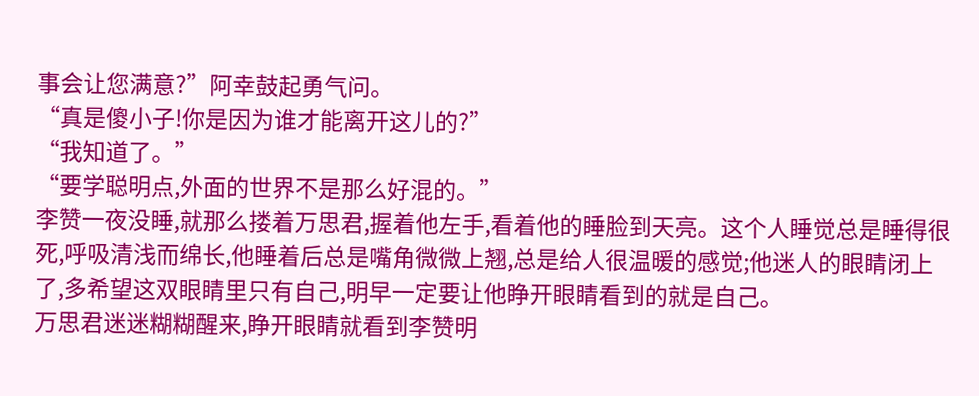事会让您满意?”阿幸鼓起勇气问。
“真是傻小子!你是因为谁才能离开这儿的?”
“我知道了。”
“要学聪明点,外面的世界不是那么好混的。”
李赞一夜没睡,就那么搂着万思君,握着他左手,看着他的睡脸到天亮。这个人睡觉总是睡得很死,呼吸清浅而绵长,他睡着后总是嘴角微微上翘,总是给人很温暖的感觉;他迷人的眼睛闭上了,多希望这双眼睛里只有自己,明早一定要让他睁开眼睛看到的就是自己。
万思君迷迷糊糊醒来,睁开眼睛就看到李赞明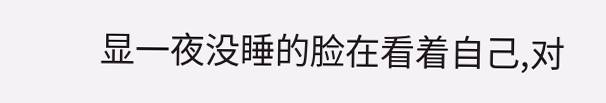显一夜没睡的脸在看着自己,对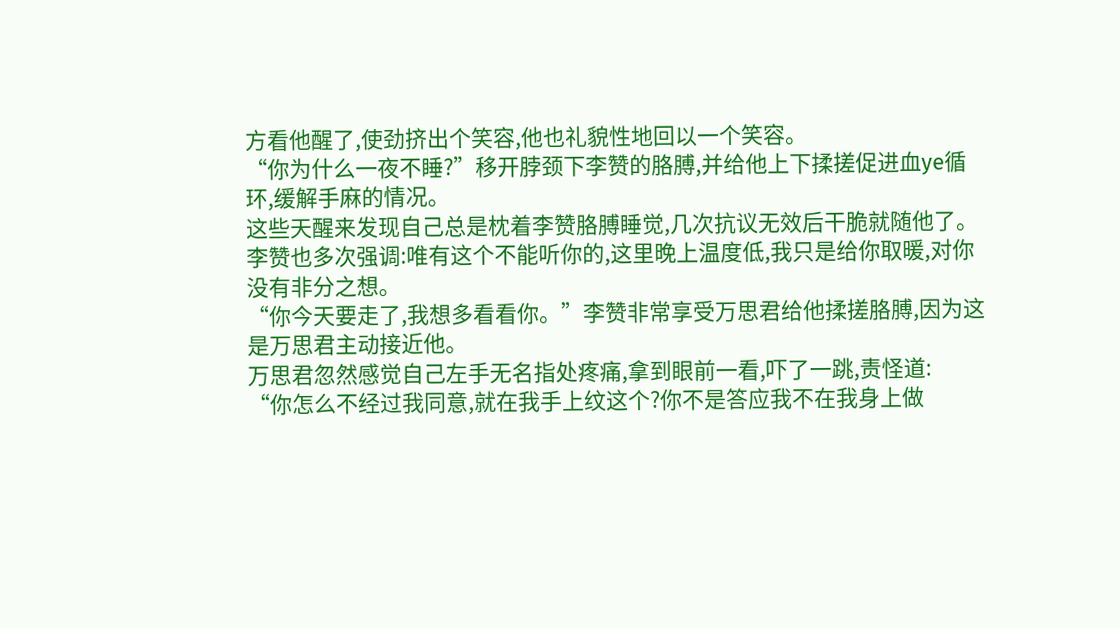方看他醒了,使劲挤出个笑容,他也礼貌性地回以一个笑容。
“你为什么一夜不睡?”移开脖颈下李赞的胳膊,并给他上下揉搓促进血ye循环,缓解手麻的情况。
这些天醒来发现自己总是枕着李赞胳膊睡觉,几次抗议无效后干脆就随他了。李赞也多次强调:唯有这个不能听你的,这里晚上温度低,我只是给你取暖,对你没有非分之想。
“你今天要走了,我想多看看你。”李赞非常享受万思君给他揉搓胳膊,因为这是万思君主动接近他。
万思君忽然感觉自己左手无名指处疼痛,拿到眼前一看,吓了一跳,责怪道:
“你怎么不经过我同意,就在我手上纹这个?你不是答应我不在我身上做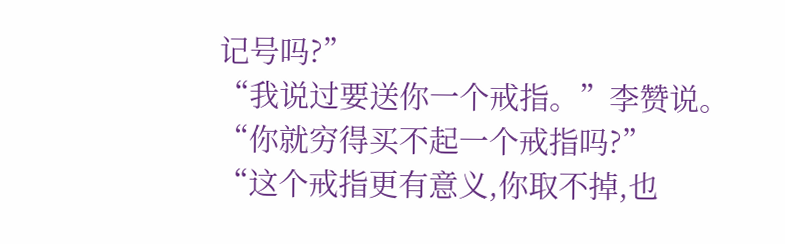记号吗?”
“我说过要送你一个戒指。”李赞说。
“你就穷得买不起一个戒指吗?”
“这个戒指更有意义,你取不掉,也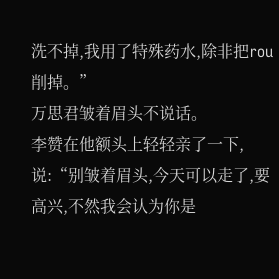洗不掉,我用了特殊药水,除非把rou削掉。”
万思君皱着眉头不说话。
李赞在他额头上轻轻亲了一下,说:“别皱着眉头,今天可以走了,要高兴,不然我会认为你是